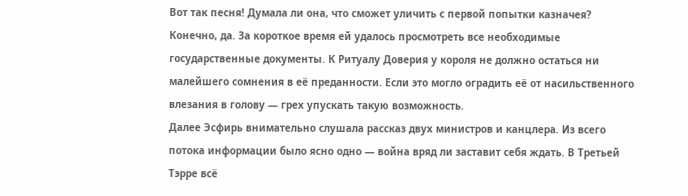Вот так песня! Думала ли она, что сможет уличить с первой попытки казначея? Конечно, да. За короткое время ей удалось просмотреть все необходимые государственные документы. К Ритуалу Доверия у короля не должно остаться ни малейшего сомнения в её преданности. Если это могло оградить её от насильственного влезания в голову — грех упускать такую возможность.
Далее Эсфирь внимательно слушала рассказ двух министров и канцлера. Из всего потока информации было ясно одно — война вряд ли заставит себя ждать. В Третьей Тэрре всё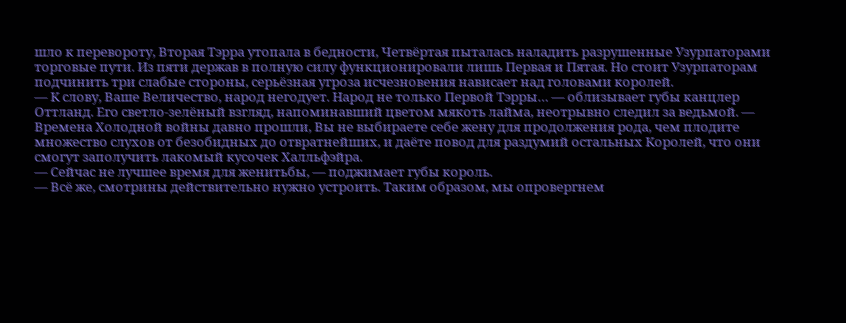шло к перевороту, Вторая Тэрра утопала в бедности, Четвёртая пыталась наладить разрушенные Узурпаторами торговые пути. Из пяти держав в полную силу функционировали лишь Первая и Пятая. Но стоит Узурпаторам подчинить три слабые стороны, серьёзная угроза исчезновения нависает над головами королей.
— К слову, Ваше Величество, народ негодует. Народ не только Первой Тэрры… — облизывает губы канцлер Оттланд. Его светло-зелёный взгляд, напоминавший цветом мякоть лайма, неотрывно следил за ведьмой. — Времена Холодной войны давно прошли, Вы не выбираете себе жену для продолжения рода, чем плодите множество слухов от безобидных до отвратнейших, и даёте повод для раздумий остальных Королей, что они смогут заполучить лакомый кусочек Халльфэйра.
— Сейчас не лучшее время для женитьбы, — поджимает губы король.
— Всё же, смотрины действительно нужно устроить. Таким образом, мы опровергнем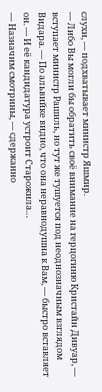слухи, — подхватывает министр Яшмир.
— Либо Вы могли бы обратить своё внимание на герцогиню Кристайн Дивуар, — вступает министр Рашиль, но тут же тушуется под неоднозначным взглядом Видара. — По альвийке видно, что она неравнодушна к Вам, — быстро вставляет он. — И её кандидатура устроит Старожила…
— Назначим смотрины, — сдержанно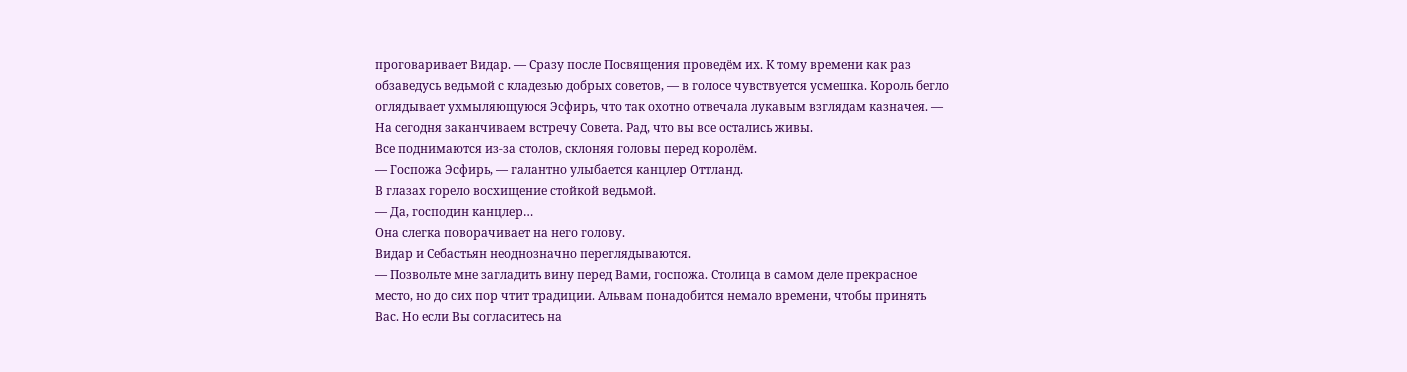проговаривает Видар. — Сразу после Посвящения проведём их. К тому времени как раз обзаведусь ведьмой с кладезью добрых советов, — в голосе чувствуется усмешка. Король бегло оглядывает ухмыляющуюся Эсфирь, что так охотно отвечала лукавым взглядам казначея. — На сегодня заканчиваем встречу Совета. Рад, что вы все остались живы.
Все поднимаются из-за столов, склоняя головы перед королём.
— Госпожа Эсфирь, — галантно улыбается канцлер Оттланд.
В глазах горело восхищение стойкой ведьмой.
— Да, господин канцлер…
Она слегка поворачивает на него голову.
Видар и Себастьян неоднозначно переглядываются.
— Позвольте мне загладить вину перед Вами, госпожа. Столица в самом деле прекрасное место, но до сих пор чтит традиции. Альвам понадобится немало времени, чтобы принять Вас. Но если Вы согласитесь на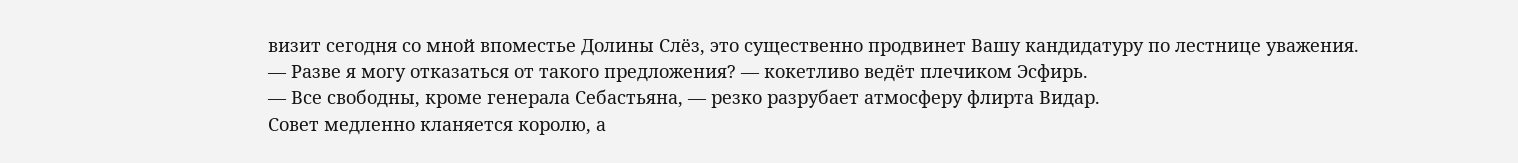визит сегодня со мной впоместье Долины Слёз, это существенно продвинет Вашу кандидатуру по лестнице уважения.
— Разве я могу отказаться от такого предложения? — кокетливо ведёт плечиком Эсфирь.
— Все свободны, кроме генерала Себастьяна, — резко разрубает атмосферу флирта Видар.
Совет медленно кланяется королю, а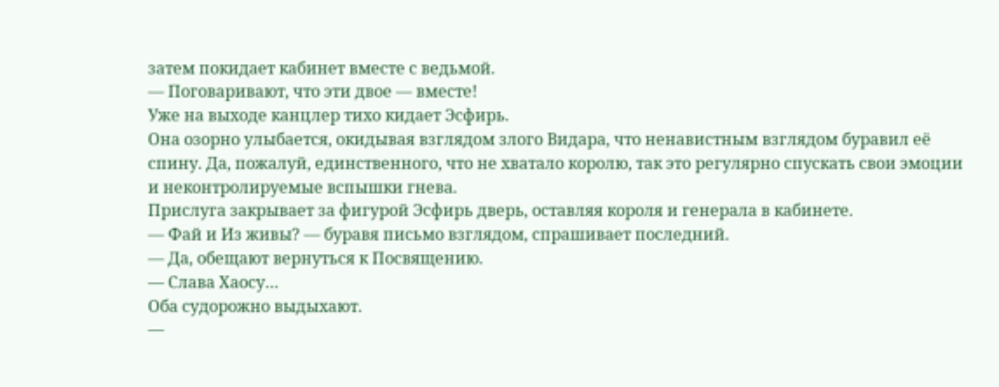затем покидает кабинет вместе с ведьмой.
— Поговаривают, что эти двое — вместе!
Уже на выходе канцлер тихо кидает Эсфирь.
Она озорно улыбается, окидывая взглядом злого Видара, что ненавистным взглядом буравил её спину. Да, пожалуй, единственного, что не хватало королю, так это регулярно спускать свои эмоции и неконтролируемые вспышки гнева.
Прислуга закрывает за фигурой Эсфирь дверь, оставляя короля и генерала в кабинете.
— Фай и Из живы? — буравя письмо взглядом, спрашивает последний.
— Да, обещают вернуться к Посвящению.
— Слава Хаосу…
Оба судорожно выдыхают.
—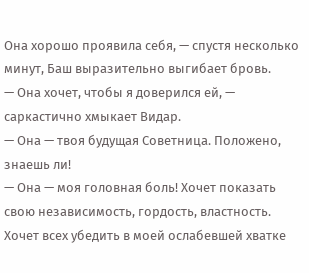Она хорошо проявила себя, — спустя несколько минут, Баш выразительно выгибает бровь.
— Она хочет, чтобы я доверился ей, — саркастично хмыкает Видар.
— Она — твоя будущая Советница. Положено, знаешь ли!
— Она — моя головная боль! Хочет показать свою независимость, гордость, властность. Хочет всех убедить в моей ослабевшей хватке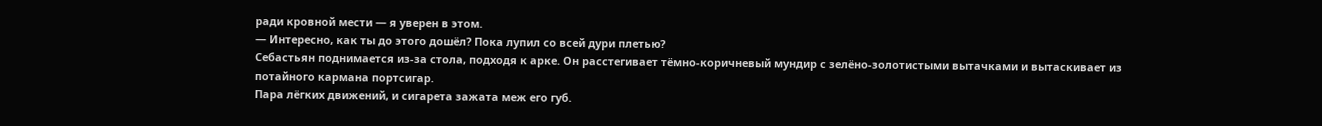ради кровной мести — я уверен в этом.
— Интересно, как ты до этого дошёл? Пока лупил со всей дури плетью?
Себастьян поднимается из-за стола, подходя к арке. Он расстегивает тёмно-коричневый мундир с зелёно-золотистыми вытачками и вытаскивает из потайного кармана портсигар.
Пара лёгких движений, и сигарета зажата меж его губ.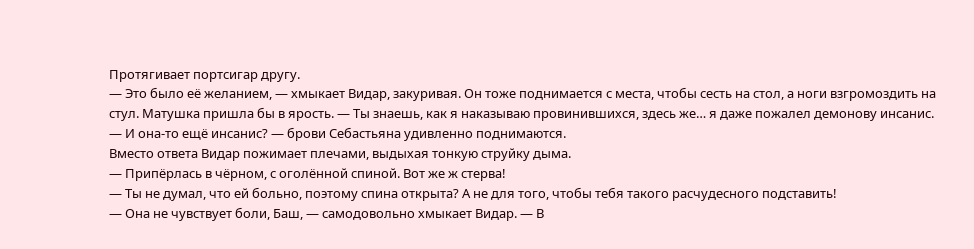Протягивает портсигар другу.
— Это было её желанием, — хмыкает Видар, закуривая. Он тоже поднимается с места, чтобы сесть на стол, а ноги взгромоздить на стул. Матушка пришла бы в ярость. — Ты знаешь, как я наказываю провинившихся, здесь же… я даже пожалел демонову инсанис.
— И она-то ещё инсанис? — брови Себастьяна удивленно поднимаются.
Вместо ответа Видар пожимает плечами, выдыхая тонкую струйку дыма.
— Припёрлась в чёрном, с оголённой спиной. Вот же ж стерва!
— Ты не думал, что ей больно, поэтому спина открыта? А не для того, чтобы тебя такого расчудесного подставить!
— Она не чувствует боли, Баш, — самодовольно хмыкает Видар. — В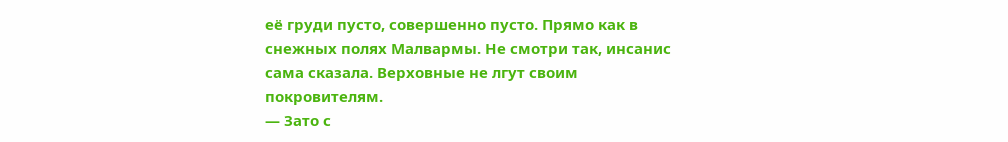её груди пусто, совершенно пусто. Прямо как в снежных полях Малвармы. Не смотри так, инсанис сама сказала. Верховные не лгут своим покровителям.
— Зато с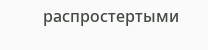распростертыми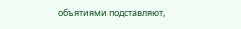объятиями подставляют,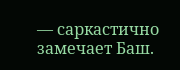— саркастично замечает Баш.